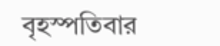বৃহস্পতিবার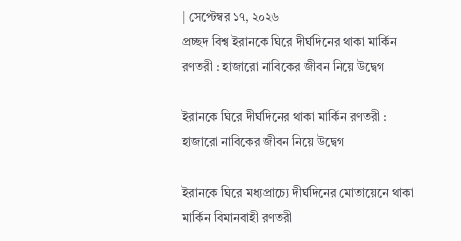| সেপ্টেম্বর ১৭, ২০২৬
প্রচ্ছদ বিশ্ব ইরানকে ঘিরে দীর্ঘদিনের থাকা মার্কিন রণতরী : হাজারো নাবিকের জীবন নিয়ে উদ্বেগ

ইরানকে ঘিরে দীর্ঘদিনের থাকা মার্কিন রণতরী : হাজারো নাবিকের জীবন নিয়ে উদ্বেগ

ইরানকে ঘিরে মধ্যপ্রাচ্যে দীর্ঘদিনের মোতায়েনে থাকা মার্কিন বিমানবাহী রণতরী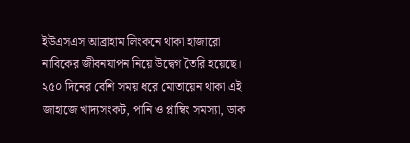ইউএসএস আব্রাহাম লিংকনে থাকা হাজারো নাবিকের জীবনযাপন নিয়ে উদ্বেগ তৈরি হয়েছে। ২৫০ দিনের বেশি সময় ধরে মোতায়েন থাকা এই জাহাজে খাদ্যসংকট, পানি ও প্লাম্বিং সমস্যা, ডাক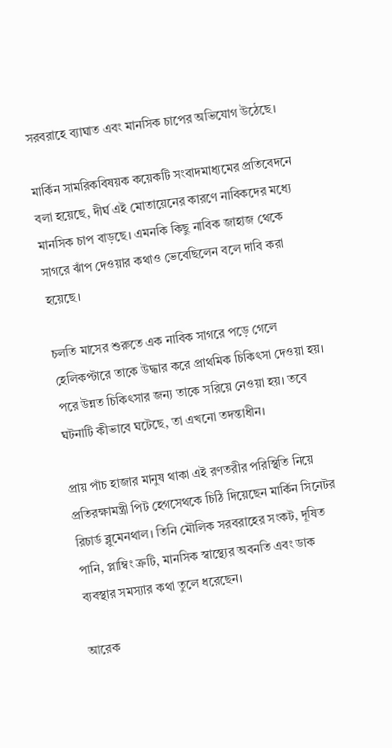সরবরাহে ব্যাঘাত এবং মানসিক চাপের অভিযোগ উঠেছে।

মার্কিন সামরিকবিষয়ক কয়েকটি সংবাদমাধ্যমের প্রতিবেদনে বলা হয়েছে, দীর্ঘ এই মোতায়েনের কারণে নাবিকদের মধ্যে মানসিক চাপ বাড়ছে। এমনকি কিছু নাবিক জাহাজ থেকে সাগরে ঝাঁপ দেওয়ার কথাও ভেবেছিলেন বলে দাবি করা হয়েছে।

চলতি মাসের শুরুতে এক নাবিক সাগরে পড়ে গেলে হেলিকপ্টারে তাকে উদ্ধার করে প্রাথমিক চিকিৎসা দেওয়া হয়। পরে উন্নত চিকিৎসার জন্য তাকে সরিয়ে নেওয়া হয়। তবে ঘটনাটি কীভাবে ঘটেছে, তা এখনো তদন্তাধীন।

প্রায় পাঁচ হাজার মানুষ থাকা এই রণতরীর পরিস্থিতি নিয়ে প্রতিরক্ষামন্ত্রী পিট হেগসেথকে চিঠি দিয়েছেন মার্কিন সিনেটর রিচার্ড ব্লুমেনথাল। তিনি মৌলিক সরবরাহের সংকট, দূষিত পানি, প্লাম্বিং ত্রুটি, মানসিক স্বাস্থ্যের অবনতি এবং ডাক ব্যবস্থার সমস্যার কথা তুলে ধরেছেন।

আরেক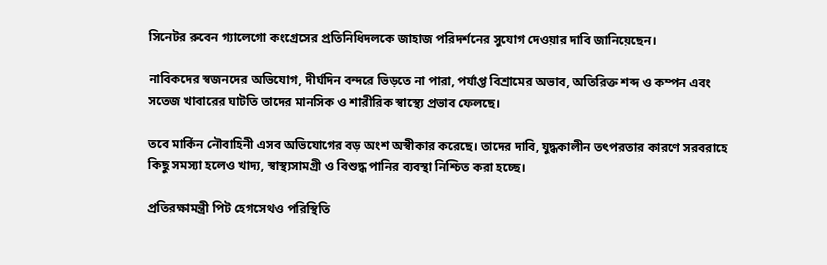সিনেটর রুবেন গ্যালেগো কংগ্রেসের প্রতিনিধিদলকে জাহাজ পরিদর্শনের সুযোগ দেওয়ার দাবি জানিয়েছেন।

নাবিকদের স্বজনদের অভিযোগ, দীর্ঘদিন বন্দরে ভিড়তে না পারা, পর্যাপ্ত বিশ্রামের অভাব, অতিরিক্ত শব্দ ও কম্পন এবং সতেজ খাবারের ঘাটতি তাদের মানসিক ও শারীরিক স্বাস্থ্যে প্রভাব ফেলছে।

তবে মার্কিন নৌবাহিনী এসব অভিযোগের বড় অংশ অস্বীকার করেছে। তাদের দাবি, যুদ্ধকালীন তৎপরতার কারণে সরবরাহে কিছু সমস্যা হলেও খাদ্য, স্বাস্থ্যসামগ্রী ও বিশুদ্ধ পানির ব্যবস্থা নিশ্চিত করা হচ্ছে।

প্রতিরক্ষামন্ত্রী পিট হেগসেথও পরিস্থিতি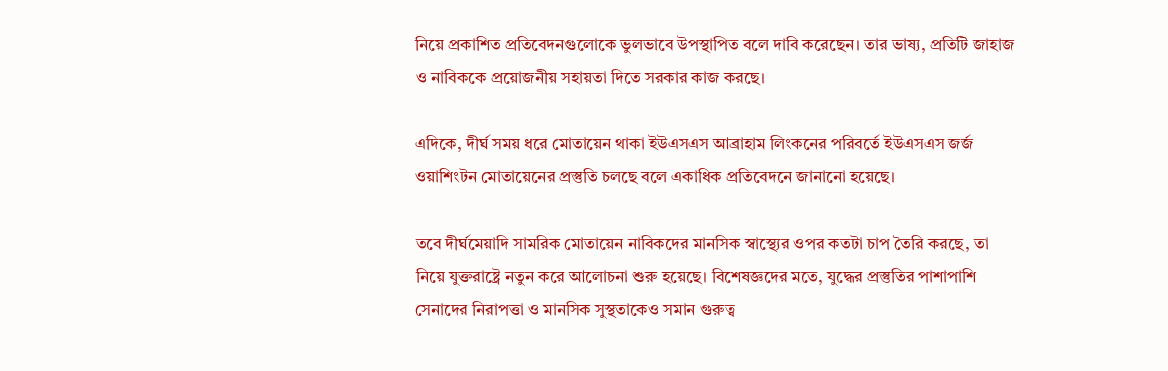নিয়ে প্রকাশিত প্রতিবেদনগুলোকে ভুলভাবে উপস্থাপিত বলে দাবি করেছেন। তার ভাষ্য, প্রতিটি জাহাজ ও নাবিককে প্রয়োজনীয় সহায়তা দিতে সরকার কাজ করছে।

এদিকে, দীর্ঘ সময় ধরে মোতায়েন থাকা ইউএসএস আব্রাহাম লিংকনের পরিবর্তে ইউএসএস জর্জ ওয়াশিংটন মোতায়েনের প্রস্তুতি চলছে বলে একাধিক প্রতিবেদনে জানানো হয়েছে।

তবে দীর্ঘমেয়াদি সামরিক মোতায়েন নাবিকদের মানসিক স্বাস্থ্যের ওপর কতটা চাপ তৈরি করছে, তা নিয়ে যুক্তরাষ্ট্রে নতুন করে আলোচনা শুরু হয়েছে। বিশেষজ্ঞদের মতে, যুদ্ধের প্রস্তুতির পাশাপাশি সেনাদের নিরাপত্তা ও মানসিক সুস্থতাকেও সমান গুরুত্ব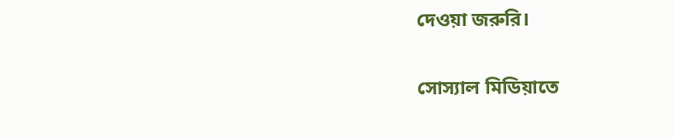দেওয়া জরুরি।

সোস্যাল মিডিয়াতে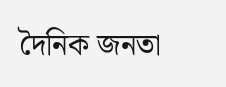দৈনিক জনতা